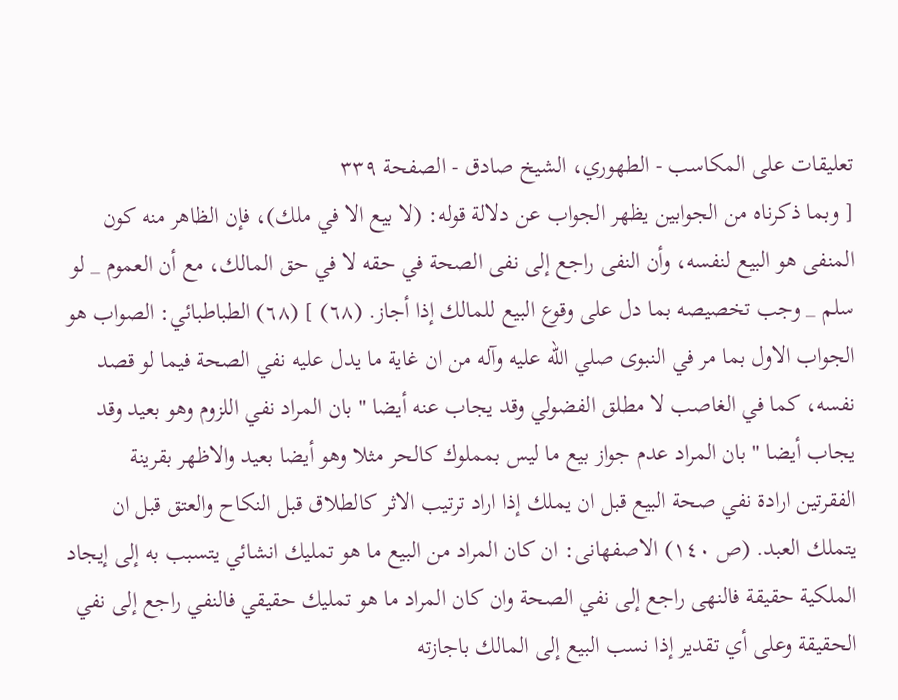تعليقات على المكاسب - الطهوري، الشيخ صادق - الصفحة ٣٣٩
[ وبما ذكرناه من الجوابين يظهر الجواب عن دلالة قوله: (لا بيع الا في ملك)، فإن الظاهر منه كون المنفى هو البيع لنفسه، وأن النفى راجع إلى نفى الصحة في حقه لا في حق المالك، مع أن العموم _ لو سلم _ وجب تخصيصه بما دل على وقوع البيع للمالك إذا أجاز. (٦٨) ] (٦٨) الطباطبائي: الصواب هو الجواب الاول بما مر في النبوى صلي الله عليه وآله من ان غاية ما يدل عليه نفي الصحة فيما لو قصد نفسه، كما في الغاصب لا مطلق الفضولي وقد يجاب عنه أيضا " بان المراد نفي اللزوم وهو بعيد وقد يجاب أيضا " بان المراد عدم جواز بيع ما ليس بمملوك كالحر مثلا وهو أيضا بعيد والاظهر بقرينة الفقرتين ارادة نفي صحة البيع قبل ان يملك إذا اراد ترتيب الاثر كالطلاق قبل النكاح والعتق قبل ان يتملك العبد. (ص ١٤٠) الاصفهانى: ان كان المراد من البيع ما هو تمليك انشائي يتسبب به إلى إيجاد الملكية حقيقة فالنهى راجع إلى نفي الصحة وان كان المراد ما هو تمليك حقيقي فالنفي راجع إلى نفي الحقيقة وعلى أي تقدير إذا نسب البيع إلى المالك باجازته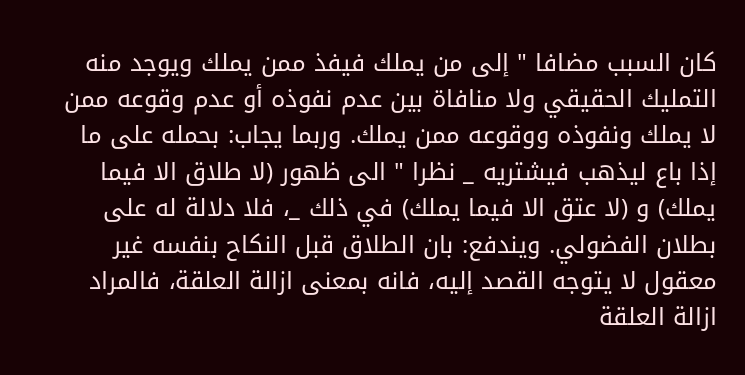كان السبب مضافا " إلى من يملك فيفذ ممن يملك ويوجد منه التمليك الحقيقي ولا منافاة بين عدم نفوذه أو عدم وقوعه ممن لا يملك ونفوذه ووقوعه ممن يملك. وربما يجاب: بحمله على ما إذا باع ليذهب فيشتريه _ نظرا " الى ظهور (لا طلاق الا فيما يملك) و (لا عتق الا فيما يملك) في ذلك _، فلا دلالة له على بطلان الفضولي. ويندفع: بان الطلاق قبل النكاح بنفسه غير معقول لا يتوجه القصد إليه، فانه بمعنى ازالة العلقة، فالمراد ازالة العلقة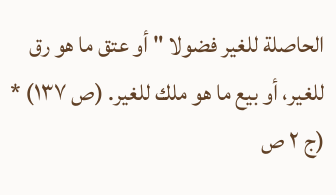الحاصلة للغير فضولا " أو عتق ما هو رق للغير، أو بيع ما هو ملك للغير. (ص ١٣٧) * (ج ٢ ص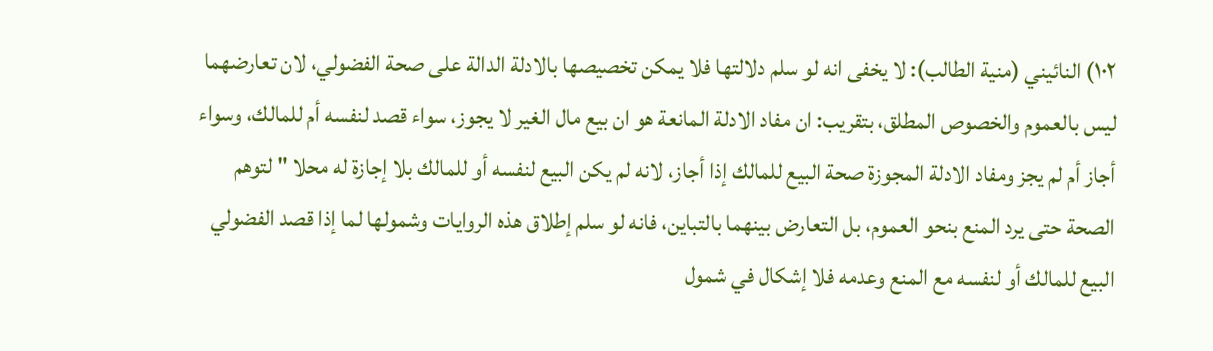١٠٢) النائيني (منية الطالب): لا يخفى انه لو سلم دلالتها فلا يمكن تخصيصها بالادلة الدالة على صحة الفضولي، لان تعارضهما ليس بالعموم والخصوص المطلق، بتقريب: ان مفاد الادلة المانعة هو ان بيع مال الغير لا يجوز، سواء قصد لنفسه أم للمالك، وسواء أجاز أم لم يجز ومفاد الادلة المجوزة صحة البيع للمالك إذا أجاز، لانه لم يكن البيع لنفسه أو للمالك بلا إجازة له محلا " لتوهم الصحة حتى يرد المنع بنحو العموم، بل التعارض بينهما بالتباين، فانه لو سلم إطلاق هذه الروايات وشمولها لما إذا قصد الفضولي البيع للمالك أو لنفسه مع المنع وعدمه فلا إشكال في شمول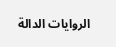الروايات الدالة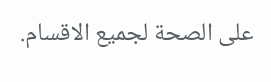على الصحة لجميع الاقسام.